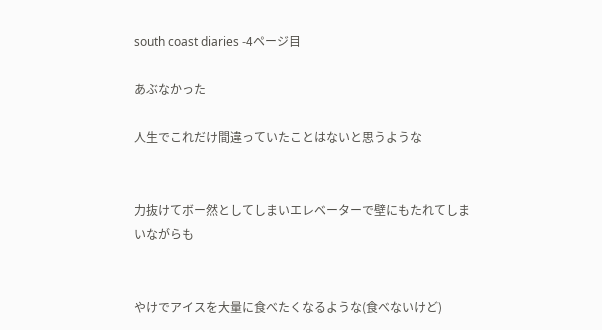south coast diaries -4ページ目

あぶなかった

人生でこれだけ間違っていたことはないと思うような


力抜けてボー然としてしまいエレベーターで壁にもたれてしまいながらも


やけでアイスを大量に食べたくなるような(食べないけど)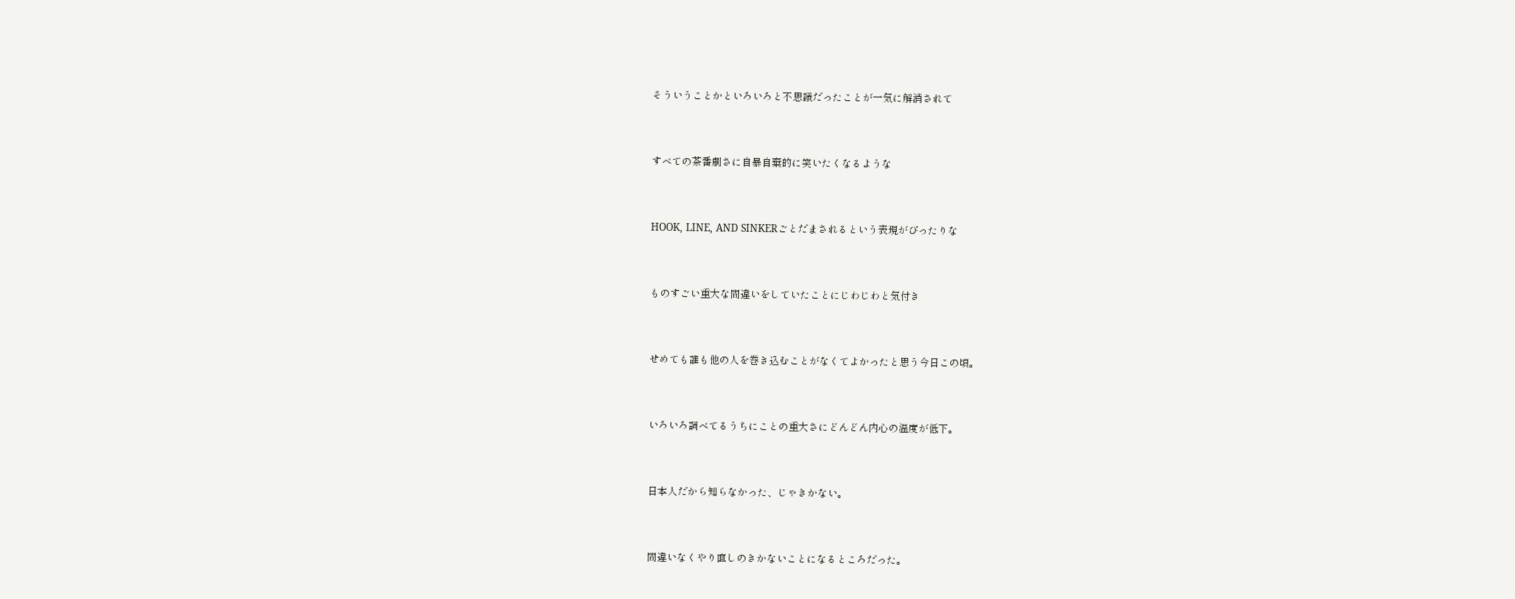そういうことかといろいろと不思議だったことが一気に解消されて


すべての茶番劇さに自暴自棄的に笑いたくなるような


HOOK, LINE, AND SINKERごとだまされるという表現がぴったりな


ものすごい重大な間違いをしていたことにじわじわと気付き


せめても誰も他の人を巻き込むことがなくてよかったと思う今日この頃。


いろいろ調べてるうちにことの重大さにどんどん内心の温度が低下。


日本人だから知らなかった、じゃきかない。


間違いなくやり直しのきかないことになるところだった。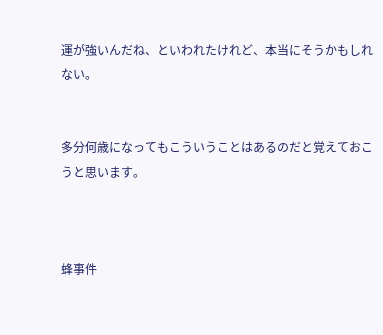運が強いんだね、といわれたけれど、本当にそうかもしれない。


多分何歳になってもこういうことはあるのだと覚えておこうと思います。



蜂事件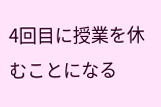4回目に授業を休むことになる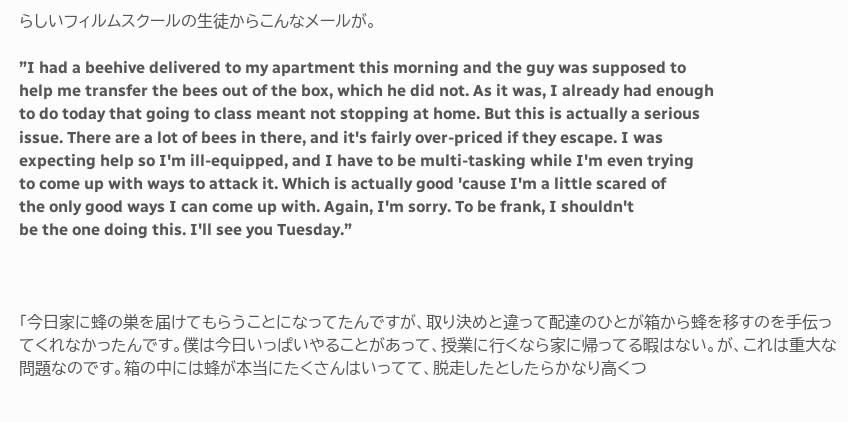らしいフィルムスクールの生徒からこんなメールが。

”I had a beehive delivered to my apartment this morning and the guy was supposed to
help me transfer the bees out of the box, which he did not. As it was, I already had enough
to do today that going to class meant not stopping at home. But this is actually a serious
issue. There are a lot of bees in there, and it's fairly over-priced if they escape. I was
expecting help so I'm ill-equipped, and I have to be multi-tasking while I'm even trying
to come up with ways to attack it. Which is actually good 'cause I'm a little scared of
the only good ways I can come up with. Again, I'm sorry. To be frank, I shouldn't
be the one doing this. I'll see you Tuesday.”



「今日家に蜂の巣を届けてもらうことになってたんですが、取り決めと違って配達のひとが箱から蜂を移すのを手伝ってくれなかったんです。僕は今日いっぱいやることがあって、授業に行くなら家に帰ってる暇はない。が、これは重大な問題なのです。箱の中には蜂が本当にたくさんはいってて、脱走したとしたらかなり高くつ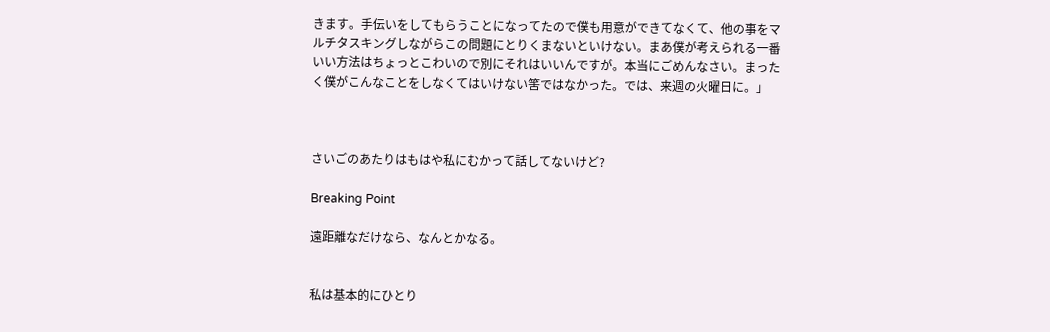きます。手伝いをしてもらうことになってたので僕も用意ができてなくて、他の事をマルチタスキングしながらこの問題にとりくまないといけない。まあ僕が考えられる一番いい方法はちょっとこわいので別にそれはいいんですが。本当にごめんなさい。まったく僕がこんなことをしなくてはいけない筈ではなかった。では、来週の火曜日に。」



さいごのあたりはもはや私にむかって話してないけど?

Breaking Point

遠距離なだけなら、なんとかなる。


私は基本的にひとり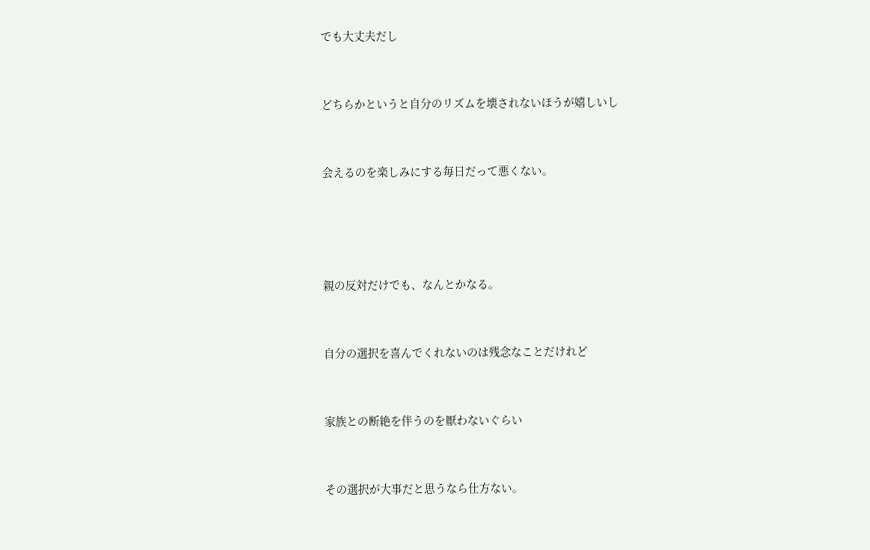でも大丈夫だし


どちらかというと自分のリズムを壊されないほうが嬉しいし


会えるのを楽しみにする毎日だって悪くない。




親の反対だけでも、なんとかなる。


自分の選択を喜んでくれないのは残念なことだけれど


家族との断絶を伴うのを厭わないぐらい


その選択が大事だと思うなら仕方ない。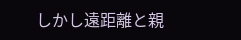しかし遠距離と親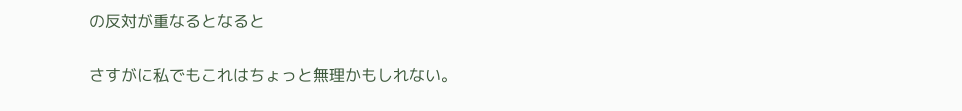の反対が重なるとなると


さすがに私でもこれはちょっと無理かもしれない。